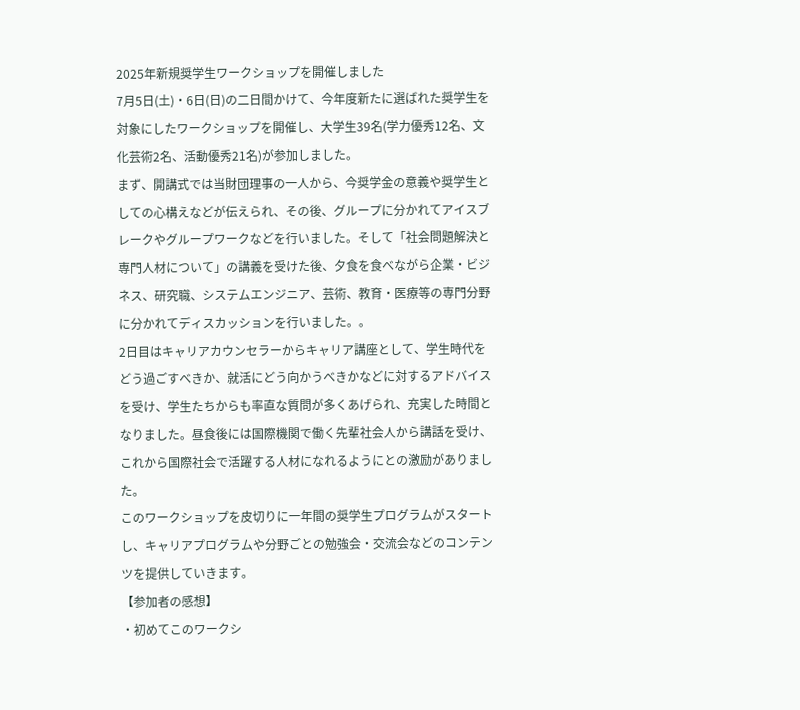2025年新規奨学生ワークショップを開催しました
7月5日(土)・6日(日)の二日間かけて、今年度新たに選ばれた奨学生を対象にしたワークショップを開催し、大学生39名(学力優秀12名、文化芸術2名、活動優秀21名)が参加しました。
まず、開講式では当財団理事の一人から、今奨学金の意義や奨学生としての心構えなどが伝えられ、その後、グループに分かれてアイスブレークやグループワークなどを行いました。そして「社会問題解決と専門人材について」の講義を受けた後、夕食を食べながら企業・ビジネス、研究職、システムエンジニア、芸術、教育・医療等の専門分野に分かれてディスカッションを行いました。。
2日目はキャリアカウンセラーからキャリア講座として、学生時代をどう過ごすべきか、就活にどう向かうべきかなどに対するアドバイスを受け、学生たちからも率直な質問が多くあげられ、充実した時間となりました。昼食後には国際機関で働く先輩社会人から講話を受け、これから国際社会で活躍する人材になれるようにとの激励がありました。
このワークショップを皮切りに一年間の奨学生プログラムがスタートし、キャリアプログラムや分野ごとの勉強会・交流会などのコンテンツを提供していきます。
【参加者の感想】
・初めてこのワークシ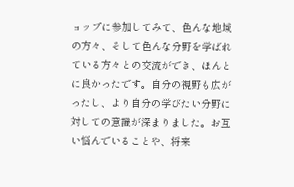ョップに参加してみて、色んな地域の方々、そして色んな分野を学ばれている方々との交流ができ、ほんとに良かったです。自分の視野も広がったし、より自分の学びたい分野に対しての意識が深まりました。お互い悩んでいることや、将来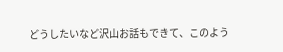どうしたいなど沢山お話もできて、このよう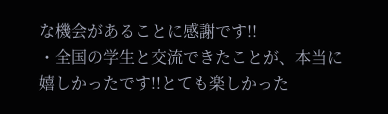な機会があることに感謝です!!
・全国の学生と交流できたことが、本当に嬉しかったです!!とても楽しかった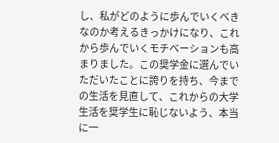し、私がどのように歩んでいくべきなのか考えるきっかけになり、これから歩んでいくモチベーションも高まりました。この奨学金に選んでいただいたことに誇りを持ち、今までの生活を見直して、これからの大学生活を奨学生に恥じないよう、本当に一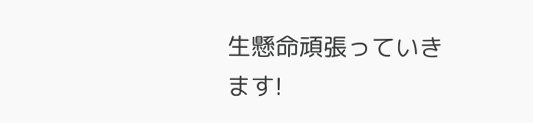生懸命頑張っていきます!